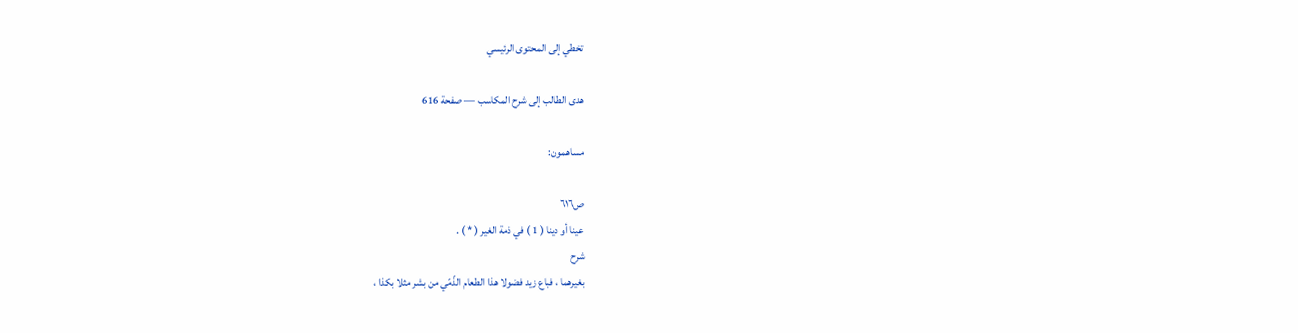تخطي إلى المحتوى الرئيسي

هدى الطالب إلى شرح المكاسب — صفحة 616

مساهمون:

ص٦١٦
عينا أو دينا ( 1 ) في ذمة الغير ( * ) .
شرح
بغيرهما ، فباع زيد فضولا هذا الطعام الذّمّي من بشر مثلا بكذا ،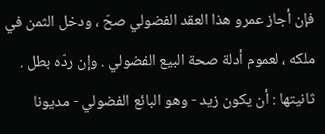فإن أجاز عمرو هذا العقد الفضولي صحّ ، ودخل الثمن في ملكه ، لعموم أدلة صحة البيع الفضولي . وإن ردّه بطل . ثانيتها : أن يكون زيد - وهو البائع الفضولي - مديونا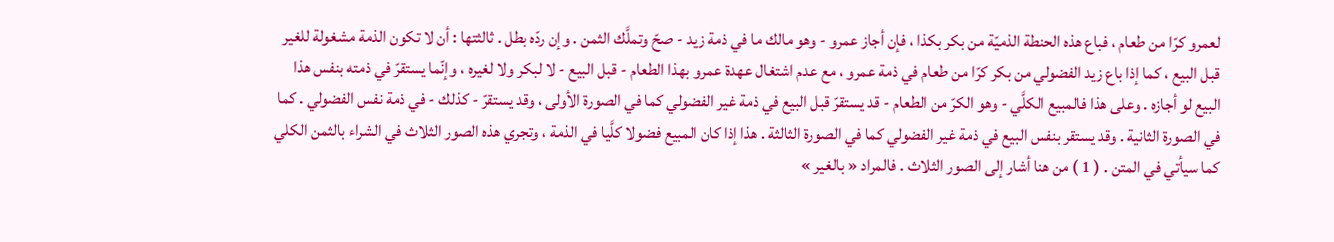لعمرو كرّا من طعام ، فباع هذه الحنطة الذميّة من بكر بكذا ، فإن أجاز عمرو - وهو مالك ما في ذمة زيد - صحّ وتملَّك الثمن . وإن ردّه بطل . ثالثتها : أن لا تكون الذمة مشغولة للغير قبل البيع ، كما إذا باع زيد الفضولي من بكر كرّا من طعام في ذمة عمرو ، مع عدم اشتغال عهدة عمرو بهذا الطعام - قبل البيع - لا لبكر ولا لغيره ، وإنّما يستقرّ في ذمته بنفس هذا البيع لو أجازه . وعلى هذا فالمبيع الكلَّي - وهو الكرّ من الطعام - قد يستقرّ قبل البيع في ذمة غير الفضولي كما في الصورة الأولى ، وقد يستقرّ - كذلك - في ذمة نفس الفضولي . كما في الصورة الثانية . وقد يستقر بنفس البيع في ذمة غير الفضولي كما في الصورة الثالثة . هذا إذا كان المبيع فضولا كلَّيا في الذمة ، وتجري هذه الصور الثلاث في الشراء بالثمن الكلي كما سيأتي في المتن . ( 1 ) من هنا أشار إلى الصور الثلاث . فالمراد « بالغير »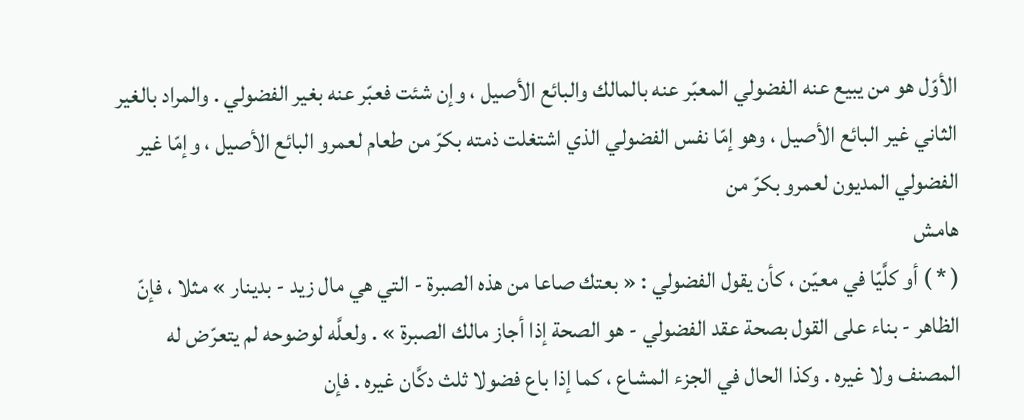الأوّل هو من يبيع عنه الفضولي المعبّر عنه بالمالك والبائع الأصيل ، وإن شئت فعبّر عنه بغير الفضولي . والمراد بالغير الثاني غير البائع الأصيل ، وهو إمّا نفس الفضولي الذي اشتغلت ذمته بكرّ من طعام لعمرو البائع الأصيل ، وإمّا غير الفضولي المديون لعمرو بكرّ من
هامش
( * ) أو كلَّيّا في معيّن ، كأن يقول الفضولي : « بعتك صاعا من هذه الصبرة - التي هي مال زيد - بدينار » مثلا ، فإنّ الظاهر - بناء على القول بصحة عقد الفضولي - هو الصحة إذا أجاز مالك الصبرة » . ولعلَّه لوضوحه لم يتعرّض له المصنف ولا غيره . وكذا الحال في الجزء المشاع ، كما إذا باع فضولا ثلث دكَّان غيره . فإن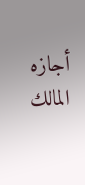أجازه المالك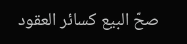صحّ البيع كسائر العقود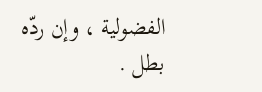الفضولية ، وإن ردّه بطل .